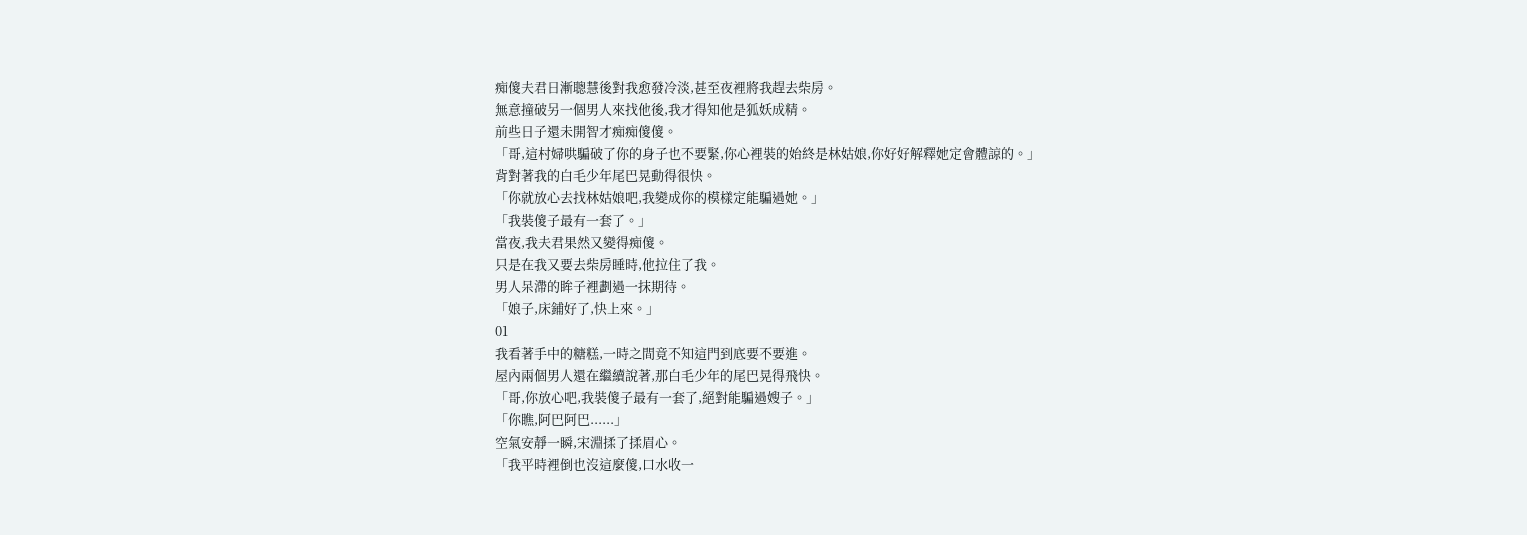痴傻夫君日漸聰慧後對我愈發冷淡,甚至夜裡將我趕去柴房。
無意撞破另一個男人來找他後,我才得知他是狐妖成精。
前些日子還未開智才痴痴傻傻。
「哥,這村婦哄騙破了你的身子也不要緊,你心裡裝的始終是林姑娘,你好好解釋她定會體諒的。」
背對著我的白毛少年尾巴晃動得很快。
「你就放心去找林姑娘吧,我變成你的模樣定能騙過她。」
「我裝傻子最有一套了。」
當夜,我夫君果然又變得痴傻。
只是在我又要去柴房睡時,他拉住了我。
男人呆滯的眸子裡劃過一抹期待。
「娘子,床鋪好了,快上來。」
01
我看著手中的糖糕,一時之間竟不知這門到底要不要進。
屋內兩個男人還在繼續說著,那白毛少年的尾巴晃得飛快。
「哥,你放心吧,我裝傻子最有一套了,絕對能騙過嫂子。」
「你瞧,阿巴阿巴......」
空氣安靜一瞬,宋淵揉了揉眉心。
「我平時裡倒也沒這麼傻,口水收一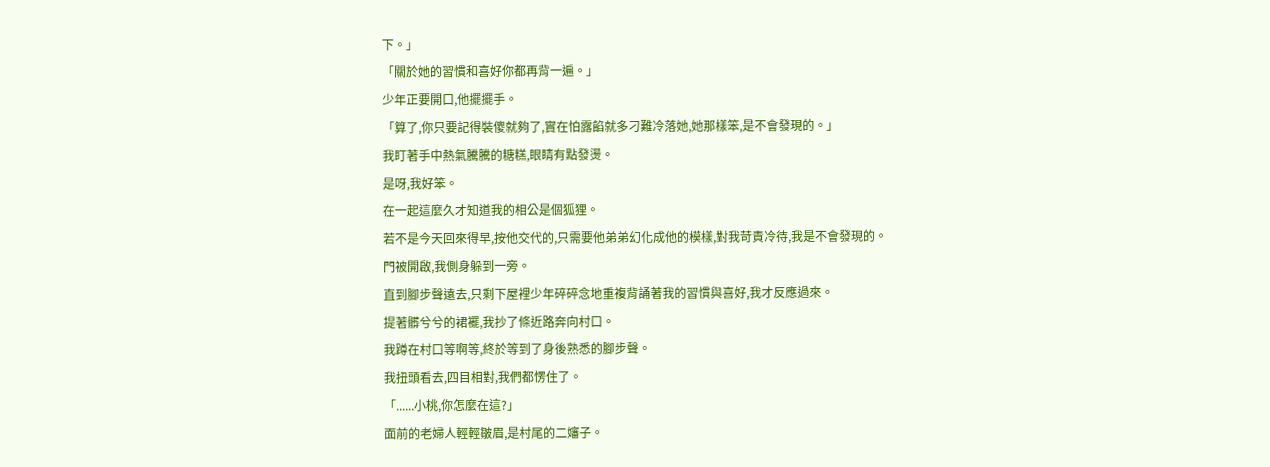下。」
「關於她的習慣和喜好你都再背一遍。」
少年正要開口,他擺擺手。
「算了,你只要記得裝傻就夠了,實在怕露餡就多刁難冷落她,她那樣笨,是不會發現的。」
我盯著手中熱氣騰騰的糖糕,眼睛有點發燙。
是呀,我好笨。
在一起這麼久才知道我的相公是個狐狸。
若不是今天回來得早,按他交代的,只需要他弟弟幻化成他的模樣,對我苛責冷待,我是不會發現的。
門被開啟,我側身躲到一旁。
直到腳步聲遠去,只剩下屋裡少年碎碎念地重複背誦著我的習慣與喜好,我才反應過來。
提著髒兮兮的裙襬,我抄了條近路奔向村口。
我蹲在村口等啊等,終於等到了身後熟悉的腳步聲。
我扭頭看去,四目相對,我們都愣住了。
「......小桃,你怎麼在這?」
面前的老婦人輕輕皺眉,是村尾的二嬸子。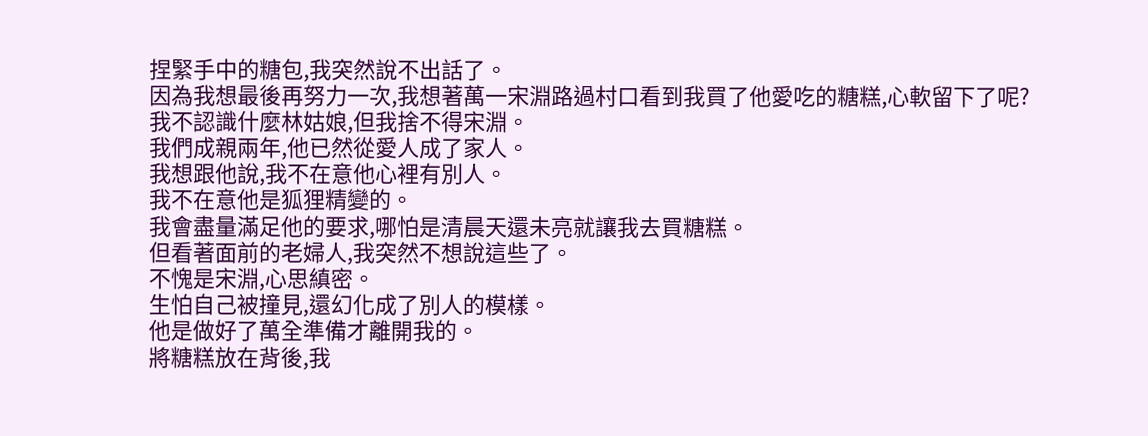捏緊手中的糖包,我突然說不出話了。
因為我想最後再努力一次,我想著萬一宋淵路過村口看到我買了他愛吃的糖糕,心軟留下了呢?
我不認識什麼林姑娘,但我捨不得宋淵。
我們成親兩年,他已然從愛人成了家人。
我想跟他說,我不在意他心裡有別人。
我不在意他是狐狸精變的。
我會盡量滿足他的要求,哪怕是清晨天還未亮就讓我去買糖糕。
但看著面前的老婦人,我突然不想說這些了。
不愧是宋淵,心思縝密。
生怕自己被撞見,還幻化成了別人的模樣。
他是做好了萬全準備才離開我的。
將糖糕放在背後,我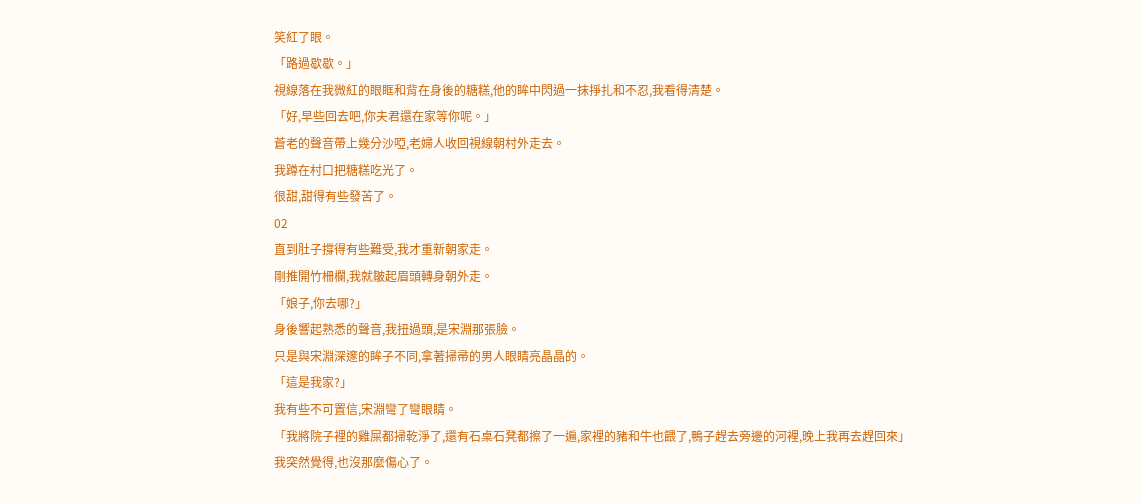笑紅了眼。
「路過歇歇。」
視線落在我微紅的眼眶和背在身後的糖糕,他的眸中閃過一抹掙扎和不忍,我看得清楚。
「好,早些回去吧,你夫君還在家等你呢。」
蒼老的聲音帶上幾分沙啞,老婦人收回視線朝村外走去。
我蹲在村口把糖糕吃光了。
很甜,甜得有些發苦了。
02
直到肚子撐得有些難受,我才重新朝家走。
剛推開竹柵欄,我就皺起眉頭轉身朝外走。
「娘子,你去哪?」
身後響起熟悉的聲音,我扭過頭,是宋淵那張臉。
只是與宋淵深邃的眸子不同,拿著掃帚的男人眼睛亮晶晶的。
「這是我家?」
我有些不可置信,宋淵彎了彎眼睛。
「我將院子裡的雞屎都掃乾淨了,還有石桌石凳都擦了一遍,家裡的豬和牛也餵了,鴨子趕去旁邊的河裡,晚上我再去趕回來」
我突然覺得,也沒那麼傷心了。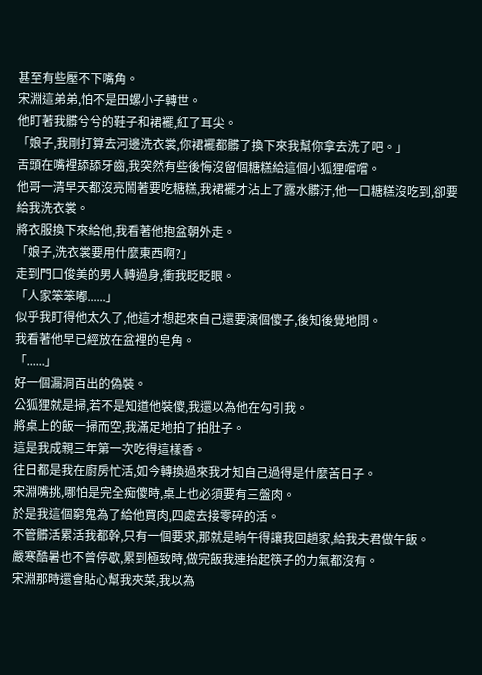甚至有些壓不下嘴角。
宋淵這弟弟,怕不是田螺小子轉世。
他盯著我髒兮兮的鞋子和裙襬,紅了耳尖。
「娘子,我剛打算去河邊洗衣裳,你裙襬都髒了換下來我幫你拿去洗了吧。」
舌頭在嘴裡舔舔牙齒,我突然有些後悔沒留個糖糕給這個小狐狸嚐嚐。
他哥一清早天都沒亮鬧著要吃糖糕,我裙襬才沾上了露水髒汙,他一口糖糕沒吃到,卻要給我洗衣裳。
將衣服換下來給他,我看著他抱盆朝外走。
「娘子,洗衣裳要用什麼東西啊?」
走到門口俊美的男人轉過身,衝我眨眨眼。
「人家笨笨嘟......」
似乎我盯得他太久了,他這才想起來自己還要演個傻子,後知後覺地問。
我看著他早已經放在盆裡的皂角。
「......」
好一個漏洞百出的偽裝。
公狐狸就是掃,若不是知道他裝傻,我還以為他在勾引我。
將桌上的飯一掃而空,我滿足地拍了拍肚子。
這是我成親三年第一次吃得這樣香。
往日都是我在廚房忙活,如今轉換過來我才知自己過得是什麼苦日子。
宋淵嘴挑,哪怕是完全痴傻時,桌上也必須要有三盤肉。
於是我這個窮鬼為了給他買肉,四處去接零碎的活。
不管髒活累活我都幹,只有一個要求,那就是晌午得讓我回趟家,給我夫君做午飯。
嚴寒酷暑也不曾停歇,累到極致時,做完飯我連抬起筷子的力氣都沒有。
宋淵那時還會貼心幫我夾菜,我以為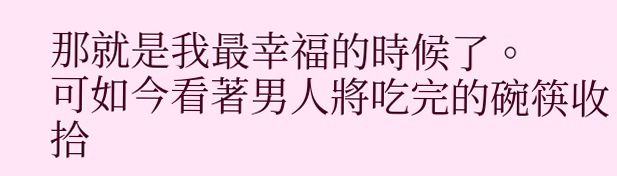那就是我最幸福的時候了。
可如今看著男人將吃完的碗筷收拾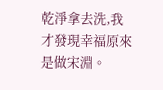乾淨拿去洗,我才發現幸福原來是做宋淵。